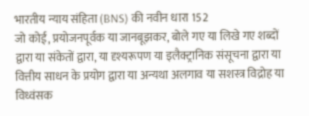भारतीय न्याय संहिता (BNS) की नवीन धारा 152
जो कोई, प्रयोजनपूर्वक या जानबूझकर, बोले गए या लिखे गए शब्दों द्वारा या संकेतों द्वारा, या दृश्यरूपण या इलैक्ट्रानिक संसूचना द्वारा या वित्तीय साधन के प्रयोग द्वारा या अन्यथा अलगाव या सशस्त्र विद्रोह या विध्वंसक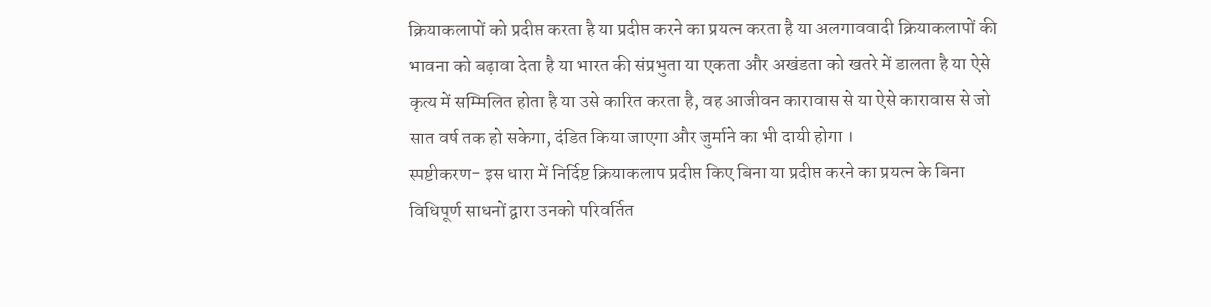क्रियाकलापों को प्रदीप्त करता है या प्रदीप्त करने का प्रयत्न करता है या अलगाववादी क्रियाकलापों की भावना को बढ़ावा देता है या भारत की संप्रभुता या एकता और अखंडता को खतरे में डालता है या ऐसे कृत्य में सम्मिलित होता है या उसे कारित करता है, वह आजीवन कारावास से या ऐसे कारावास से जो सात वर्ष तक हो सकेगा, दंडित किया जाएगा और जुर्माने का भी दायी होगा ।
स्पष्टीकरण- इस धारा में निर्दिष्ट क्रियाकलाप प्रदीप्त किए बिना या प्रदीप्त करने का प्रयत्न के बिना विधिपूर्ण साधनों द्वारा उनको परिवर्तित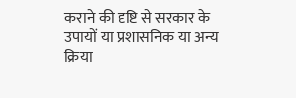कराने की दृष्टि से सरकार के उपायों या प्रशासनिक या अन्य क्रिया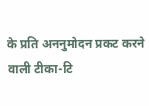के प्रति अननुमोदन प्रकट करने वाली टीका-टि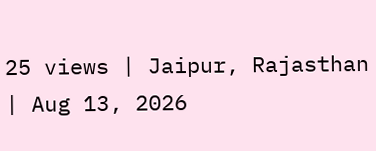25 views | Jaipur, Rajasthan | Aug 13, 2026